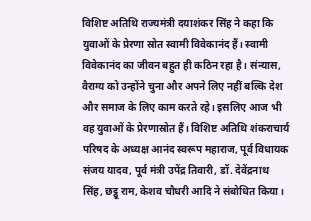विशिष्ट अतिथि राज्यमंत्री दयाशंकर सिंह ने कहा कि युवाओं के प्रेरणा स्रोत स्वामी विवेकानंद हैं। स्वामी विवेकानंद का जीवन बहुत ही कठिन रहा है। संन्यास, वैराग्य को उन्होंने चुना और अपने लिए नहीं बल्कि देश और समाज के लिए काम करते रहे। इसलिए आज भी वह युवाओं के प्रेरणास्रोत हैं। विशिष्ट अतिथि शंकराचार्य परिषद के अध्यक्ष आनंद स्वरूप महाराज, पूर्व विधायक संजय यादव, पूर्व मंत्री उपेंद्र तिवारी, डॉ. देवेंद्रनाथ सिंह, छट्ठू राम, केशव चौधरी आदि ने संबोधित किया।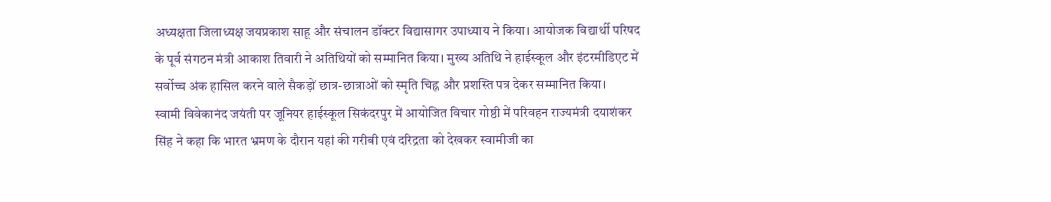अध्यक्षता जिलाध्यक्ष जयप्रकाश साहू और संचालन डॉक्टर विद्यासागर उपाध्याय ने किया। आयोजक विद्यार्थी परिषद के पूर्व संगठन मंत्री आकाश तिवारी ने अतिथियों को सम्मानित किया। मुख्य अतिथि ने हाईस्कूल और इंटरमीडिएट में सर्वोच्च अंक हासिल करने वाले सैकड़ों छात्र-छात्राओं को स्मृति चिह्न और प्रशस्ति पत्र देकर सम्मानित किया।
स्वामी विवेकानंद जयंती पर जूनियर हाईस्कूल सिकंदरपुर में आयोजित विचार गोष्ठी में परिवहन राज्यमंत्री दयाशंकर सिंह ने कहा कि भारत भ्रमण के दौरान यहां की गरीबी एवं दरिद्रता को देखकर स्वामीजी का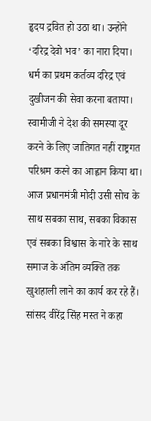हृदय द्रवित हो उठा था। उन्होंने ‘दरिद्र देवो भव’ का नारा दिया। धर्म का प्रथम कर्तव्य दरिद्र एवं दुखीजन की सेवा करना बताया।
स्वामीजी ने देश की समस्या दूर करने के लिए जातिगत नहीं राष्ट्रगत परिश्रम करने का आह्वान किया था। आज प्रधानमंत्री मोदी उसी सोच के साथ सबका साथ, सबका विकास एवं सबका विश्वास के नारे के साथ समाज के अंतिम व्यक्ति तक खुशहाली लाने का कार्य कर रहे हैं। सांसद वीरेंद्र सिंह मस्त ने कहा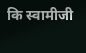कि स्वामीजी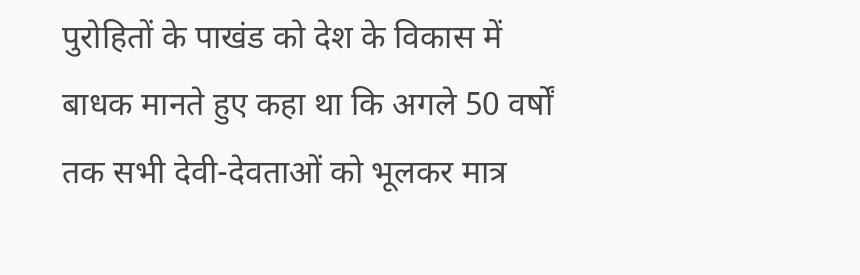पुरोहितों के पाखंड को देश के विकास में बाधक मानते हुए कहा था कि अगले 50 वर्षों तक सभी देवी-देवताओं को भूलकर मात्र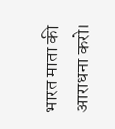भारत माता की आराधना करो।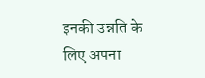इनकी उन्नति के लिए अपना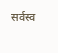सर्वस्व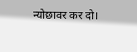न्योछावर कर दो।